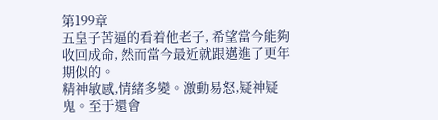第199章
五皇子苦逼的看着他老子, 希望當今能夠收回成命, 然而當今最近就跟邁進了更年期似的。
精神敏感,情緒多變。激動易怒,疑神疑鬼。至于還會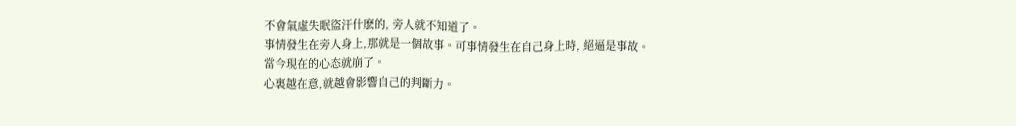不會氣虛失眠盜汗什麽的, 旁人就不知道了。
事情發生在旁人身上,那就是一個故事。可事情發生在自己身上時, 絕逼是事故。
當今現在的心态就崩了。
心裏越在意,就越會影響自己的判斷力。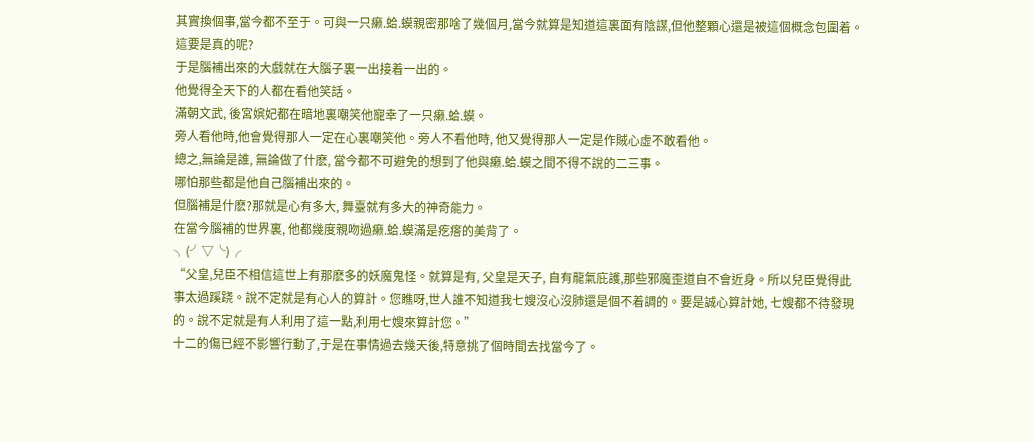其實換個事,當今都不至于。可與一只癞.蛤.蟆親密那啥了幾個月,當今就算是知道這裏面有陰謀,但他整顆心還是被這個概念包圍着。
這要是真的呢?
于是腦補出來的大戲就在大腦子裏一出接着一出的。
他覺得全天下的人都在看他笑話。
滿朝文武, 後宮嫔妃都在暗地裏嘲笑他寵幸了一只癞.蛤.蟆。
旁人看他時,他會覺得那人一定在心裏嘲笑他。旁人不看他時, 他又覺得那人一定是作賊心虛不敢看他。
總之,無論是誰, 無論做了什麽, 當今都不可避免的想到了他與癞.蛤.蟆之間不得不說的二三事。
哪怕那些都是他自己腦補出來的。
但腦補是什麽?那就是心有多大, 舞臺就有多大的神奇能力。
在當今腦補的世界裏, 他都幾度親吻過癞.蛤.蟆滿是疙瘩的美背了。
╮(╯▽╰)╭
“父皇,兒臣不相信這世上有那麽多的妖魔鬼怪。就算是有, 父皇是天子, 自有龍氣庇護,那些邪魔歪道自不會近身。所以兒臣覺得此事太過蹊跷。說不定就是有心人的算計。您瞧呀,世人誰不知道我七嫂沒心沒肺還是個不着調的。要是誠心算計她, 七嫂都不待發現的。說不定就是有人利用了這一點,利用七嫂來算計您。”
十二的傷已經不影響行動了,于是在事情過去幾天後,特意挑了個時間去找當今了。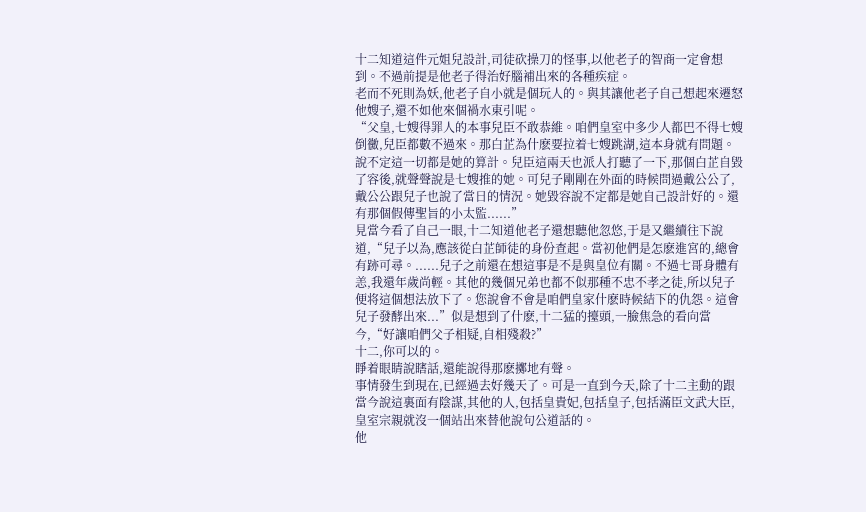十二知道這件元姐兒設計,司徒砍操刀的怪事,以他老子的智商一定會想到。不過前提是他老子得治好腦補出來的各種疾症。
老而不死則為妖,他老子自小就是個玩人的。與其讓他老子自己想起來遷怒他嫂子,還不如他來個禍水東引呢。
“父皇,七嫂得罪人的本事兒臣不敢恭維。咱們皇室中多少人都巴不得七嫂倒黴,兒臣都數不過來。那白芷為什麽要拉着七嫂跳湖,這本身就有問題。說不定這一切都是她的算計。兒臣這兩天也派人打聽了一下,那個白芷自毀了容後,就聲聲說是七嫂推的她。可兒子剛剛在外面的時候問過戴公公了,戴公公跟兒子也說了當日的情況。她毀容說不定都是她自己設計好的。還有那個假傳聖旨的小太監......”
見當今看了自己一眼,十二知道他老子還想聽他忽悠,于是又繼續往下說道,“兒子以為,應該從白芷師徒的身份查起。當初他們是怎麽進宮的,總會有跡可尋。......兒子之前還在想這事是不是與皇位有關。不過七哥身體有恙,我還年歲尚輕。其他的幾個兄弟也都不似那種不忠不孝之徒,所以兒子便将這個想法放下了。您說會不會是咱們皇家什麽時候結下的仇怨。這會兒子發酵出來...”似是想到了什麽,十二猛的擡頭,一臉焦急的看向當今,“好讓咱們父子相疑,自相殘殺?”
十二,你可以的。
睜着眼睛說瞎話,還能說得那麽擲地有聲。
事情發生到現在,已經過去好幾天了。可是一直到今天,除了十二主動的跟當今說這裏面有陰謀,其他的人,包括皇貴妃,包括皇子,包括滿臣文武大臣,皇室宗親就沒一個站出來替他說句公道話的。
他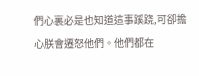們心裏必是也知道這事蹊跷,可卻擔心朕會遷怒他們。他們都在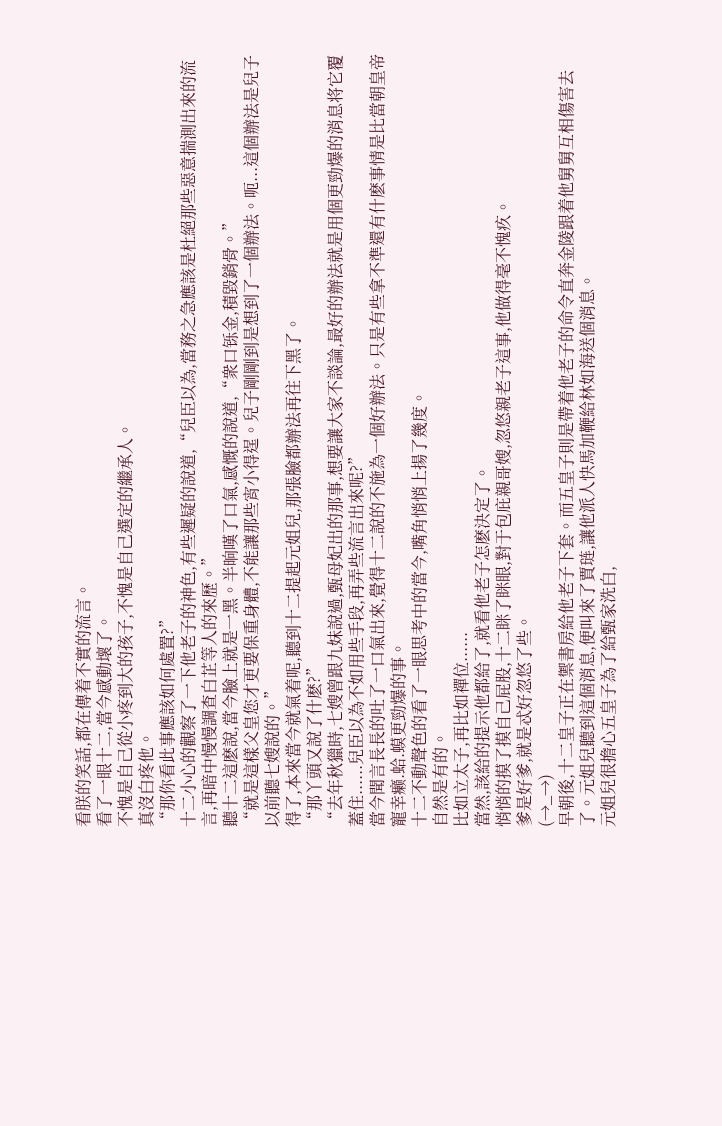看朕的笑話,都在傳着不實的流言。
看了一眼十二,當今感動壞了。
不愧是自己從小疼到大的孩子,不愧是自己選定的繼承人。
真沒白疼他。
“那你看此事應該如何處置?”
十二小心的觀察了一下他老子的神色,有些遲疑的說道,“兒臣以為,當務之急應該是杜絕那些惡意揣測出來的流言,再暗中慢慢調查白芷等人的來歷。”
聽十二這麽說,當今臉上就是一黑。半晌嘆了口氣,感慨的說道,“衆口铄金,積毀銷骨。”
“就是這樣父皇您才更要保重身體,不能讓那些宵小得逞。兒子剛剛到是想到了一個辦法。呃...這個辦法是兒子以前聽七嫂說的。”
得了,本來當今就氣着呢,聽到十二提起元姐兒,那張臉都辦法再往下黑了。
“那丫頭又說了什麽?”
“去年秋獵時,七嫂曾跟九妹說過,甄母妃出的那事,想要讓大家不談論,最好的辦法就是用個更勁爆的消息将它覆蓋住......兒臣以為不如用些手段,再弄些流言出來呢?”
當今聞言長長的吐了一口氣出來,覺得十二說的不施為一個好辦法。只是有些拿不準還有什麽事情是比當朝皇帝寵幸癞.蛤.蟆更勁爆的事。
十二不動聲色的看了一眼思考中的當今,嘴角悄悄上揚了幾度。
自然是有的。
比如立太子,再比如禪位......
當然,該給的提示他都給了,就看他老子怎麽決定了。
悄悄的摸了摸自己屁股,十二眯了眯眼,對于包庇親哥嫂,忽悠親老子這事,他做得毫不愧疚。
爹是好爹,就是忒好忽悠了些。
(→_→)
早朝後,十二皇子正在禦書房給他老子下套。而五皇子則是帶着他老子的命令直奔金陵跟着他舅舅互相傷害去了。元姐兒聽到這個消息,便叫來了賈琏,讓他派人快馬加鞭給林如海送個消息。
元姐兒很擔心五皇子為了給甄家洗白,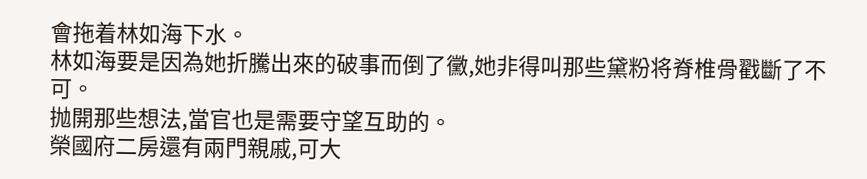會拖着林如海下水。
林如海要是因為她折騰出來的破事而倒了黴,她非得叫那些黛粉将脊椎骨戳斷了不可。
抛開那些想法,當官也是需要守望互助的。
榮國府二房還有兩門親戚,可大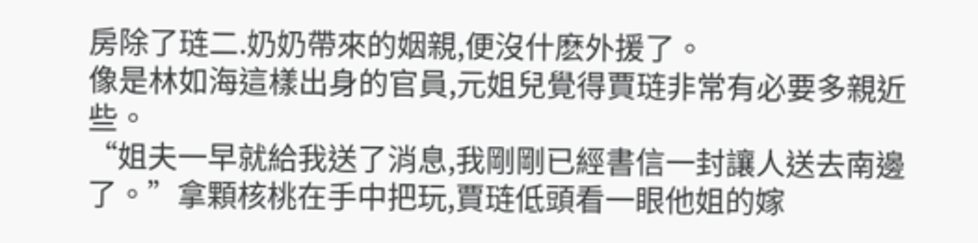房除了琏二.奶奶帶來的姻親,便沒什麽外援了。
像是林如海這樣出身的官員,元姐兒覺得賈琏非常有必要多親近些。
“姐夫一早就給我送了消息,我剛剛已經書信一封讓人送去南邊了。”拿顆核桃在手中把玩,賈琏低頭看一眼他姐的嫁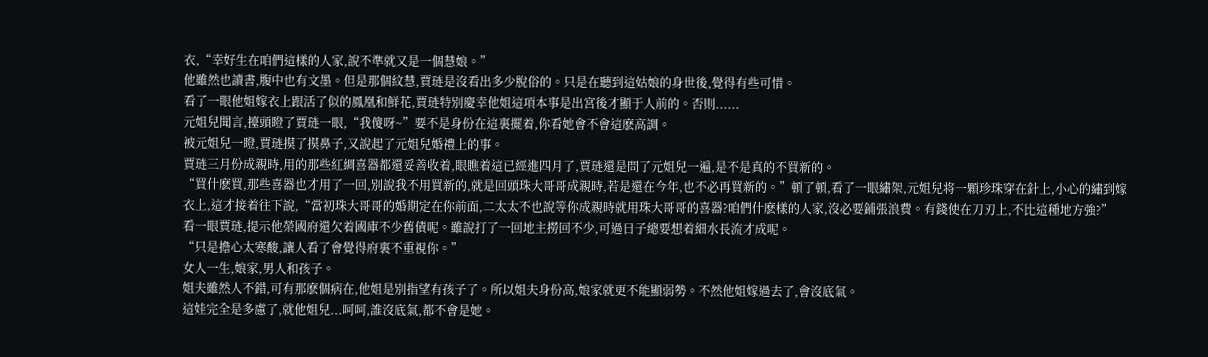衣,“幸好生在咱們這樣的人家,說不準就又是一個慧娘。”
他雖然也讀書,腹中也有文墨。但是那個紋慧,賈琏是沒看出多少脫俗的。只是在聽到這姑娘的身世後,覺得有些可惜。
看了一眼他姐嫁衣上跟活了似的鳳凰和鮮花,賈琏特別慶幸他姐這項本事是出宮後才顯于人前的。否則......
元姐兒聞言,擡頭瞪了賈琏一眼,“我傻呀~”要不是身份在這裏擺着,你看她會不會這麽高調。
被元姐兒一瞪,賈琏摸了摸鼻子,又說起了元姐兒婚禮上的事。
賈琏三月份成親時,用的那些紅綢喜器都還妥善收着,眼瞧着這已經進四月了,賈琏還是問了元姐兒一遍,是不是真的不買新的。
“買什麽買,那些喜器也才用了一回,別說我不用買新的,就是回頭珠大哥哥成親時,若是還在今年,也不必再買新的。”頓了頓,看了一眼繡架,元姐兒将一顆珍珠穿在針上,小心的繡到嫁衣上,這才接着往下說,“當初珠大哥哥的婚期定在你前面,二太太不也說等你成親時就用珠大哥哥的喜器?咱們什麽樣的人家,沒必要鋪張浪費。有錢使在刀刃上,不比這種地方強?”
看一眼賈琏,提示他榮國府還欠着國庫不少舊債呢。雖說打了一回地主撈回不少,可過日子總要想着細水長流才成呢。
“只是擔心太寒酸,讓人看了會覺得府裏不重視你。”
女人一生,娘家,男人和孩子。
姐夫雖然人不錯,可有那麽個病在,他姐是別指望有孩子了。所以姐夫身份高,娘家就更不能顯弱勢。不然他姐嫁過去了,會沒底氣。
這娃完全是多慮了,就他姐兒...呵呵,誰沒底氣,都不會是她。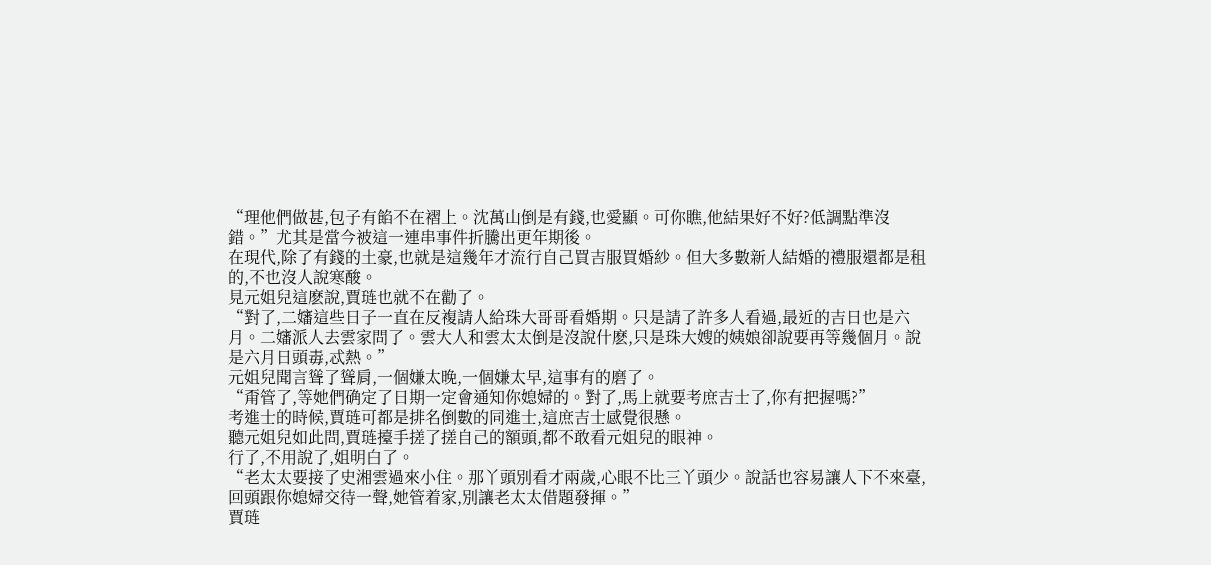“理他們做甚,包子有餡不在褶上。沈萬山倒是有錢,也愛顯。可你瞧,他結果好不好?低調點準沒錯。”尤其是當今被這一連串事件折騰出更年期後。
在現代,除了有錢的土豪,也就是這幾年才流行自己買吉服買婚紗。但大多數新人結婚的禮服還都是租的,不也沒人說寒酸。
見元姐兒這麽說,賈琏也就不在勸了。
“對了,二嬸這些日子一直在反複請人給珠大哥哥看婚期。只是請了許多人看過,最近的吉日也是六月。二嬸派人去雲家問了。雲大人和雲太太倒是沒說什麽,只是珠大嫂的姨娘卻說要再等幾個月。說是六月日頭毒,忒熱。”
元姐兒聞言聳了聳肩,一個嫌太晚,一個嫌太早,這事有的磨了。
“甭管了,等她們确定了日期一定會通知你媳婦的。對了,馬上就要考庶吉士了,你有把握嗎?”
考進士的時候,賈琏可都是排名倒數的同進士,這庶吉士感覺很懸。
聽元姐兒如此問,賈琏擡手搓了搓自己的額頭,都不敢看元姐兒的眼神。
行了,不用說了,姐明白了。
“老太太要接了史湘雲過來小住。那丫頭別看才兩歲,心眼不比三丫頭少。說話也容易讓人下不來臺,回頭跟你媳婦交待一聲,她管着家,別讓老太太借題發揮。”
賈琏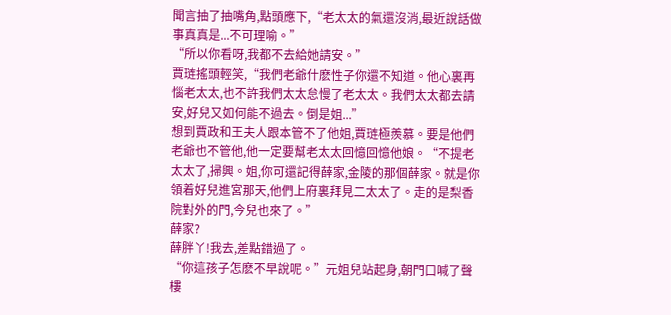聞言抽了抽嘴角,點頭應下,“老太太的氣還沒消,最近說話做事真真是...不可理喻。”
“所以你看呀,我都不去給她請安。”
賈琏搖頭輕笑,“我們老爺什麽性子你還不知道。他心裏再惱老太太,也不許我們太太怠慢了老太太。我們太太都去請安,好兒又如何能不過去。倒是姐...”
想到賈政和王夫人跟本管不了他姐,賈琏極羨慕。要是他們老爺也不管他,他一定要幫老太太回憶回憶他娘。“不提老太太了,掃興。姐,你可還記得薛家,金陵的那個薛家。就是你領着好兒進宮那天,他們上府裏拜見二太太了。走的是梨香院對外的門,今兒也來了。”
薛家?
薛胖丫!我去,差點錯過了。
“你這孩子怎麽不早說呢。”元姐兒站起身,朝門口喊了聲樓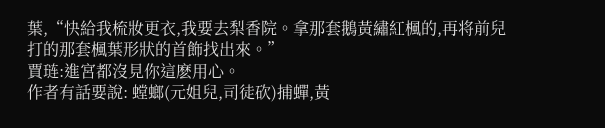葉,“快給我梳妝更衣,我要去梨香院。拿那套鵝黃繡紅楓的,再将前兒打的那套楓葉形狀的首飾找出來。”
賈琏:進宮都沒見你這麽用心。
作者有話要說: 螳螂(元姐兒,司徒砍)捕蟬,黃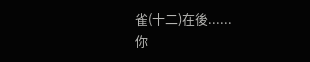雀(十二)在後......
你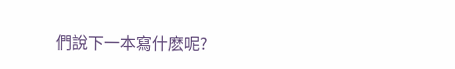們說下一本寫什麽呢?